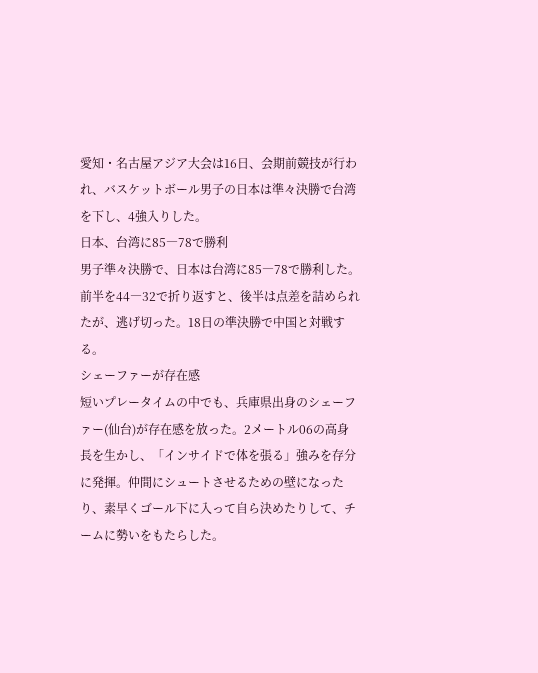愛知・名古屋アジア大会は16日、会期前競技が行われ、バスケットボール男子の日本は準々決勝で台湾を下し、4強入りした。
日本、台湾に85―78で勝利
男子準々決勝で、日本は台湾に85―78で勝利した。前半を44―32で折り返すと、後半は点差を詰められたが、逃げ切った。18日の準決勝で中国と対戦する。
シェーファーが存在感
短いプレータイムの中でも、兵庫県出身のシェーファー(仙台)が存在感を放った。2メートル06の高身長を生かし、「インサイドで体を張る」強みを存分に発揮。仲間にシュートさせるための壁になったり、素早くゴール下に入って自ら決めたりして、チームに勢いをもたらした。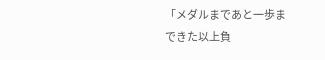「メダルまであと一歩まできた以上負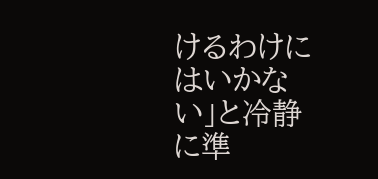けるわけにはいかない」と冷静に準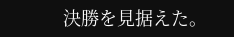決勝を見据えた。